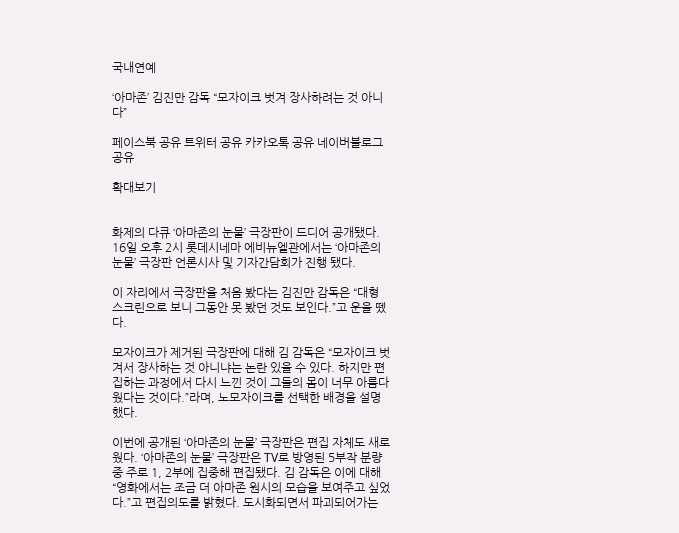국내연예

‘아마존’ 김진만 감독 “모자이크 벗겨 장사하려는 것 아니다”

페이스북 공유 트위터 공유 카카오톡 공유 네이버블로그 공유

확대보기


화제의 다큐 ‘아마존의 눈물’ 극장판이 드디어 공개됐다. 16일 오후 2시 롯데시네마 에비뉴엘관에서는 ‘아마존의 눈물’ 극장판 언론시사 및 기자간담회가 진행 됐다.

이 자리에서 극장판을 처음 봤다는 김진만 감독은 “대형 스크린으로 보니 그동안 못 봤던 것도 보인다.”고 운을 뗐다.

모자이크가 제거된 극장판에 대해 김 감독은 “모자이크 벗겨서 장사하는 것 아니냐는 논란 있을 수 있다. 하지만 편집하는 과정에서 다시 느낀 것이 그들의 몸이 너무 아름다웠다는 것이다.”라며, 노모자이크를 선택한 배경을 설명했다.

이번에 공개된 ‘아마존의 눈물’ 극장판은 편집 자체도 새로웠다. ‘아마존의 눈물’ 극장판은 TV로 방영된 5부작 분량 중 주로 1, 2부에 집중해 편집됐다. 김 감독은 이에 대해 “영화에서는 조금 더 아마존 원시의 모습을 보여주고 싶었다.”고 편집의도를 밝혔다. 도시화되면서 파괴되어가는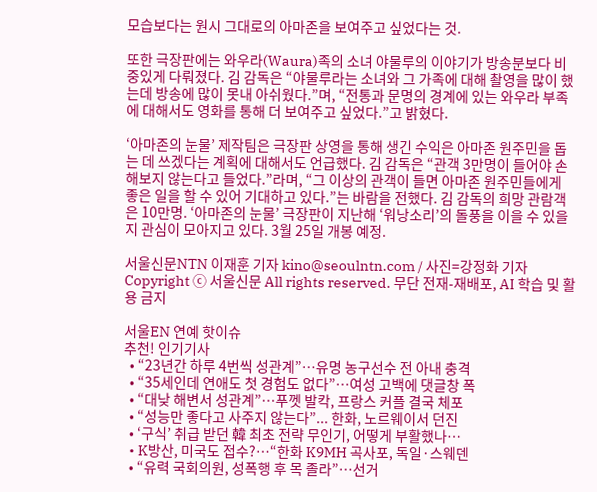모습보다는 원시 그대로의 아마존을 보여주고 싶었다는 것.

또한 극장판에는 와우라(Waura)족의 소녀 야물루의 이야기가 방송분보다 비중있게 다뤄졌다. 김 감독은 “야물루라는 소녀와 그 가족에 대해 촬영을 많이 했는데 방송에 많이 못내 아쉬웠다.”며, “전통과 문명의 경계에 있는 와우라 부족에 대해서도 영화를 통해 더 보여주고 싶었다.”고 밝혔다.

‘아마존의 눈물’ 제작팀은 극장판 상영을 통해 생긴 수익은 아마존 원주민을 돕는 데 쓰겠다는 계획에 대해서도 언급했다. 김 감독은 “관객 3만명이 들어야 손해보지 않는다고 들었다.”라며, “그 이상의 관객이 들면 아마존 원주민들에게 좋은 일을 할 수 있어 기대하고 있다.”는 바람을 전했다. 김 감독의 희망 관람객은 10만명. ‘아마존의 눈물’ 극장판이 지난해 ‘워낭소리’의 돌풍을 이을 수 있을지 관심이 모아지고 있다. 3월 25일 개봉 예정.

서울신문NTN 이재훈 기자 kino@seoulntn.com / 사진=강정화 기자
Copyright ⓒ 서울신문 All rights reserved. 무단 전재-재배포, AI 학습 및 활용 금지

서울EN 연예 핫이슈
추천! 인기기사
  • “23년간 하루 4번씩 성관계”…유명 농구선수 전 아내 충격
  • “35세인데 연애도 첫 경험도 없다”…여성 고백에 댓글창 폭
  • “대낮 해변서 성관계”…푸껫 발칵, 프랑스 커플 결국 체포
  • “성능만 좋다고 사주지 않는다”... 한화, 노르웨이서 던진
  • ‘구식’ 취급 받던 韓 최초 전략 무인기, 어떻게 부활했나…
  • K방산, 미국도 접수?…“한화 K9MH 곡사포, 독일·스웨덴
  • “유력 국회의원, 성폭행 후 목 졸라”…선거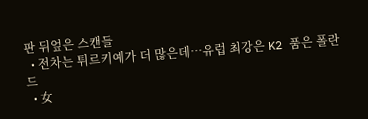판 뒤엎은 스캔들
  • 전차는 튀르키예가 더 많은데…유럽 최강은 K2 품은 폴란드
  • 女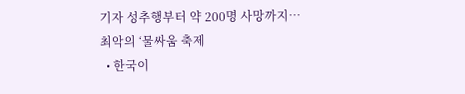기자 성추행부터 약 200명 사망까지…최악의 ‘물싸움 축제
  • 한국이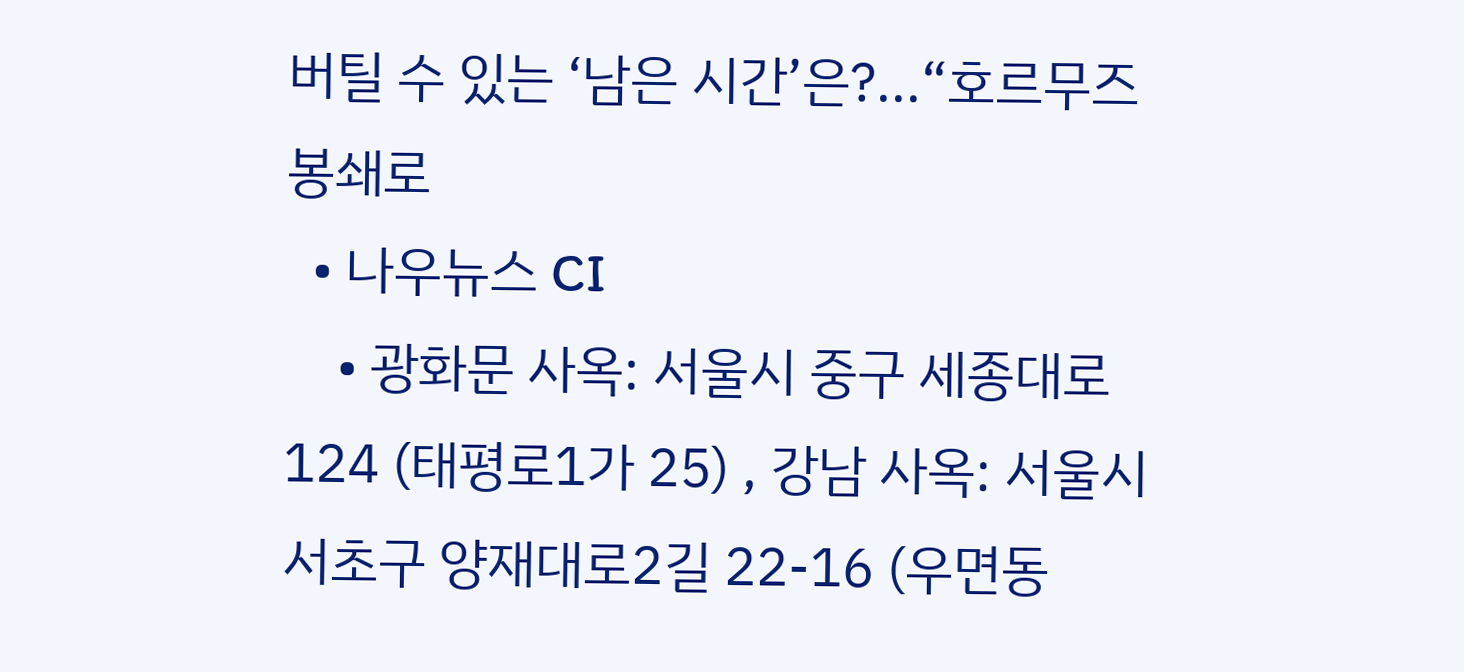버틸 수 있는 ‘남은 시간’은?...“호르무즈 봉쇄로
  • 나우뉴스 CI
    • 광화문 사옥: 서울시 중구 세종대로 124 (태평로1가 25) , 강남 사옥: 서울시 서초구 양재대로2길 22-16 (우면동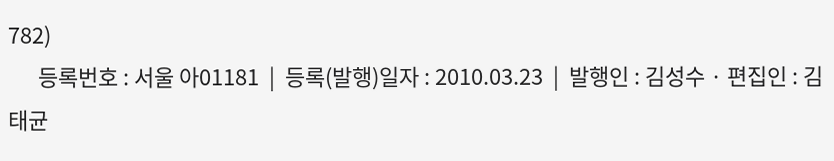782)
      등록번호 : 서울 아01181  |  등록(발행)일자 : 2010.03.23  |  발행인 : 김성수 · 편집인 : 김태균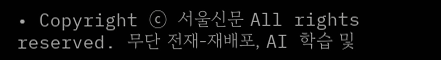• Copyright ⓒ 서울신문 All rights reserved. 무단 전재-재배포, AI 학습 및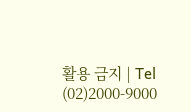활용 금지 | Tel (02)2000-9000